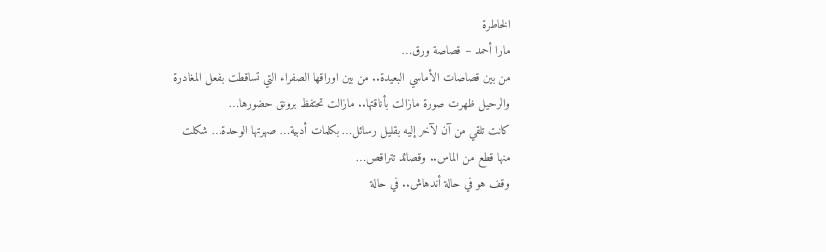الخاطرة
مارا أحمد – قصاصة ورق…
من بين قصاصات الأماسي البعيدة.. من بين اوراقها الصفراء التي تساقطت بفعل المغادرة والرحيل ظهرت صورة مازالت بأناقتها.. مازالت تحتفظ برونق حضورها…
كانت تلقي من آن لآخر إليه بقليل رسائل… بكلمات أدبية… صهرتها الوحدة… شكلت منها قطع من الماس.. وقصائد تتراقص…
وقف هو في حالة أندهاش.. في حالة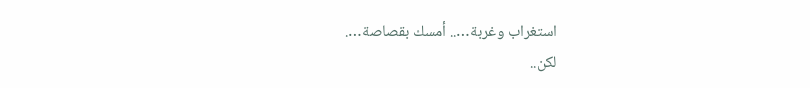استغراب وغربة….. أمسك بقصاصة….
لكن..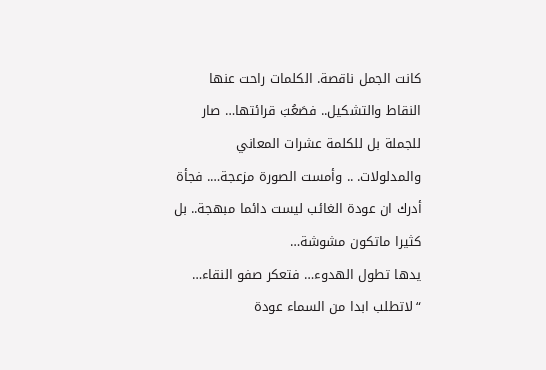كانت الجمل ناقصة. الكلمات راحت عنها النقاط والتشكيل.. فصَعُبَ قرائتها… صار للجملة بل للكلمة عشرات المعاني والمدلولات. .. وأمست الصورة مزعجة…. فجأة أدرك ان عودة الغائب ليست دائما مبهجة.. بل كثيرا ماتكون مشوشة…
يدها تطول الهدوء… فتعكر صفو النقاء…
“لاتطلب ابدا من السماء عودة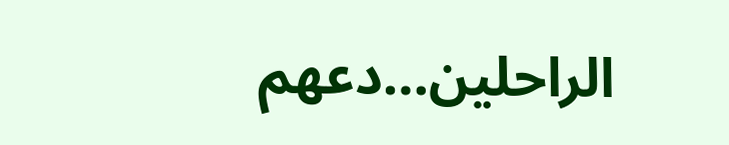الراحلين…دعهم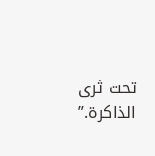تحت ثرى الذاكرة.”